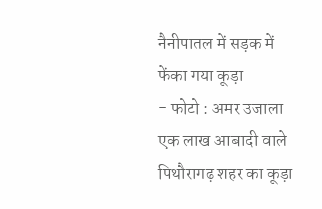नैनीपातल में सड़क में फेंका गया कूड़ा
- फोटो : अमर उजाला
एक लाख आबादी वाले पिथौरागढ़ शहर का कूड़ा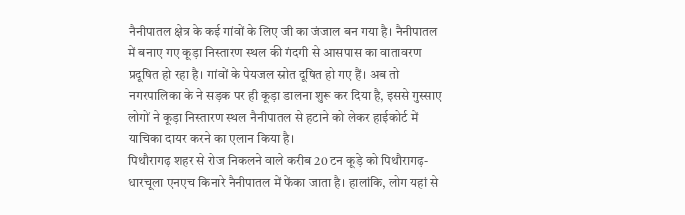नैनीपातल क्षेत्र के कई गांवों के लिए जी का जंजाल बन गया है। नैनीपातल में बनाए गए कूड़ा निस्तारण स्थल की गंदगी से आसपास का वातावरण प्रदूषित हो रहा है। गांवों के पेयजल स्रोत दूषित हो गए हैं। अब तो नगरपालिका के ने सड़क पर ही कूड़ा डालना शुरू कर दिया है, इससे गुस्साए लोगों ने कूड़ा निस्तारण स्थल नैनीपातल से हटाने को लेकर हाईकोर्ट में याचिका दायर करने का एलान किया है।
पिथौरागढ़ शहर से रोज निकलने वाले करीब 20 टन कूड़े को पिथौरागढ़-धारचूला एनएच किनारे नैनीपातल में फेंका जाता है। हालांकि, लोग यहां से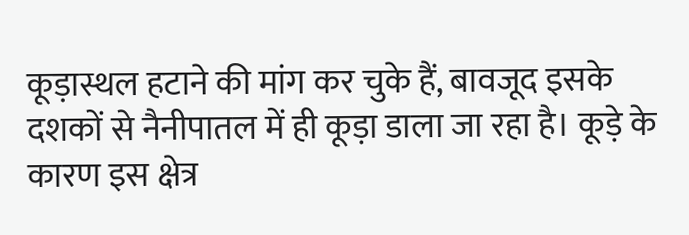कूड़ास्थल हटाने की मांग कर चुके हैं, बावजूद इसके दशकों से नैनीपातल में ही कूड़ा डाला जा रहा है। कूड़े के कारण इस क्षेत्र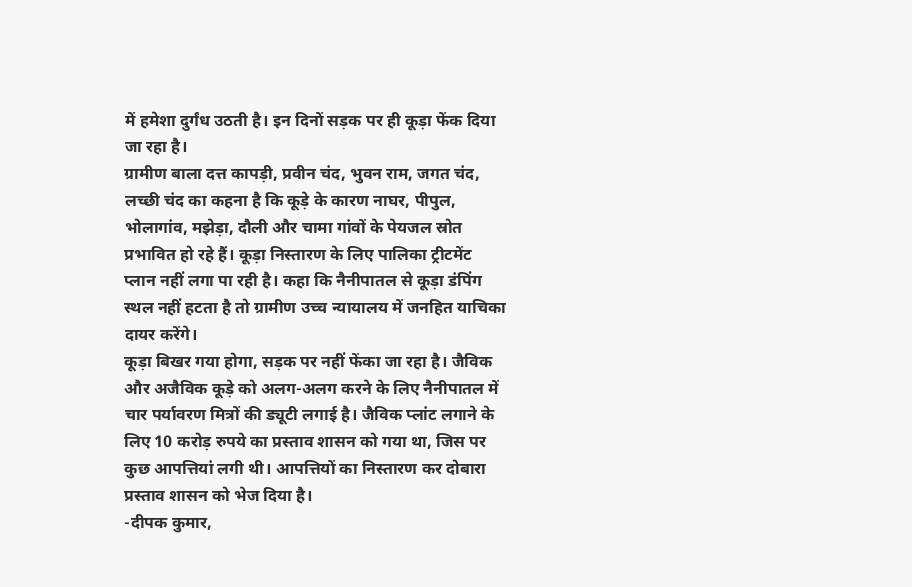में हमेशा दुर्गंध उठती है। इन दिनों सड़क पर ही कूड़ा फेंक दिया जा रहा है।
ग्रामीण बाला दत्त कापड़ी, प्रवीन चंद, भुवन राम, जगत चंद, लच्छी चंद का कहना है कि कूड़े के कारण नाघर, पीपुल, भोलागांव, मझेड़ा, दौली और चामा गांवों के पेयजल स्रोत प्रभावित हो रहे हैं। कूड़ा निस्तारण के लिए पालिका ट्रीटमेंट प्लान नहीं लगा पा रही है। कहा कि नैनीपातल से कूड़ा डंपिंग स्थल नहीं हटता है तो ग्रामीण उच्च न्यायालय में जनहित याचिका दायर करेंगे।
कूड़ा बिखर गया होगा, सड़क पर नहीं फेंका जा रहा है। जैविक और अजैविक कूड़े को अलग-अलग करने के लिए नैनीपातल में चार पर्यावरण मित्रों की ड्यूटी लगाई है। जैविक प्लांट लगाने के लिए 10 करोड़ रुपये का प्रस्ताव शासन को गया था, जिस पर कुछ आपत्तियां लगी थी। आपत्तियों का निस्तारण कर दोबारा प्रस्ताव शासन को भेज दिया है।
-दीपक कुमार,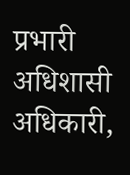प्रभारी अधिशासी अधिकारी,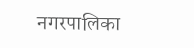नगरपालिका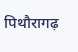पिथौरागढ़